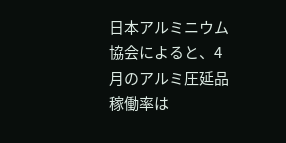日本アルミニウム協会によると、4月のアルミ圧延品稼働率は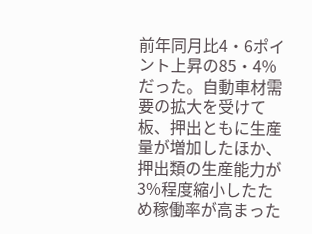前年同月比4・6ポイント上昇の85・4%だった。自動車材需要の拡大を受けて板、押出ともに生産量が増加したほか、押出類の生産能力が3%程度縮小したため稼働率が高まった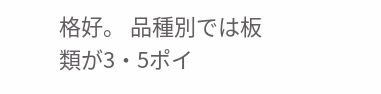格好。 品種別では板類が3・5ポイ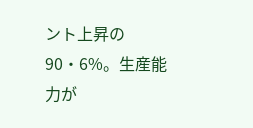ント上昇の90・6%。生産能力が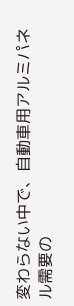変わらない中で、自動車用アルミパネル需要の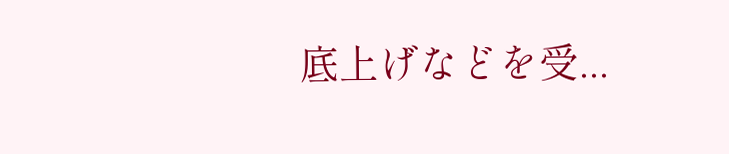底上げなどを受...